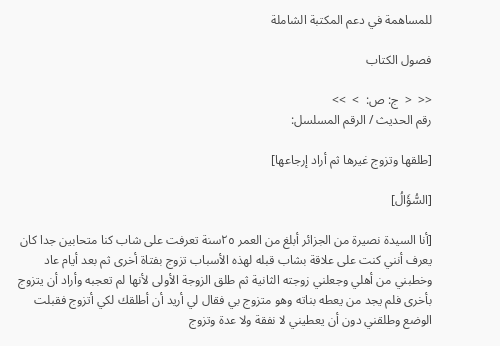للمساهمة في دعم المكتبة الشاملة

فصول الكتاب

<<  <  ج: ص:  >  >>
رقم الحديث / الرقم المسلسل:

[طلقها وتزوج غيرها ثم أراد إرجاعها]

[السُّؤَالُ]

[أنا السيدة نصيرة من الجزائر أبلغ من العمر ٢٥سنة تعرفت على شاب كنا متحابين جدا كان يعرف أنني كنت على علاقة بشاب قبله لهذه الأسباب تزوج بفتاة أخرى ثم بعد أيام عاد وخطبني من أهلي وجعلني زوجته الثانية ثم طلق الزوجة الأولى لأنها لم تعجبه وأراد أن يتزوج بأخرى فلم يجد من يعطه بناته وهو متزوج بي فقال لي أريد أن أطلقك لكي أتزوج فقبلت الوضع وطلقني دون أن يعطيني لا نفقة ولا عدة وتزوج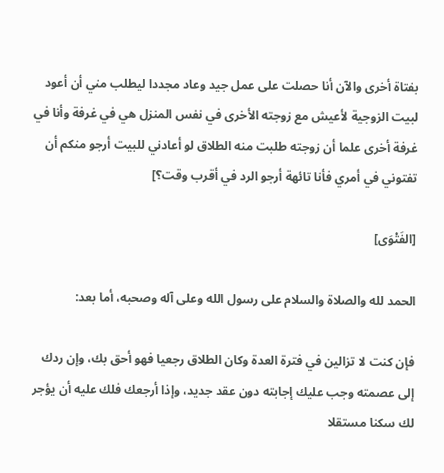بفتاة أخرى والآن أنا حصلت على عمل جيد وعاد مجددا ليطلب مني أن أعود لبيت الزوجية لأعيش مع زوجته الأخرى في نفس المنزل هي في غرفة وأنا في غرفة أخرى علما أن زوجته طلبت منه الطلاق لو أعادني للبيت أرجو منكم أن تفتوني في أمري فأنا تائهة أرجو الرد في أقرب وقت؟]

[الفَتْوَى]

الحمد لله والصلاة والسلام على رسول الله وعلى آله وصحبه، أما بعد:

فإن كنت لا تزالين في فترة العدة وكان الطلاق رجعيا فهو أحق بك، وإن ردك إلى عصمته وجب عليك إجابته دون عقد جديد، وإذا أرجعك فلك عليه أن يؤجر لك سكنا مستقلا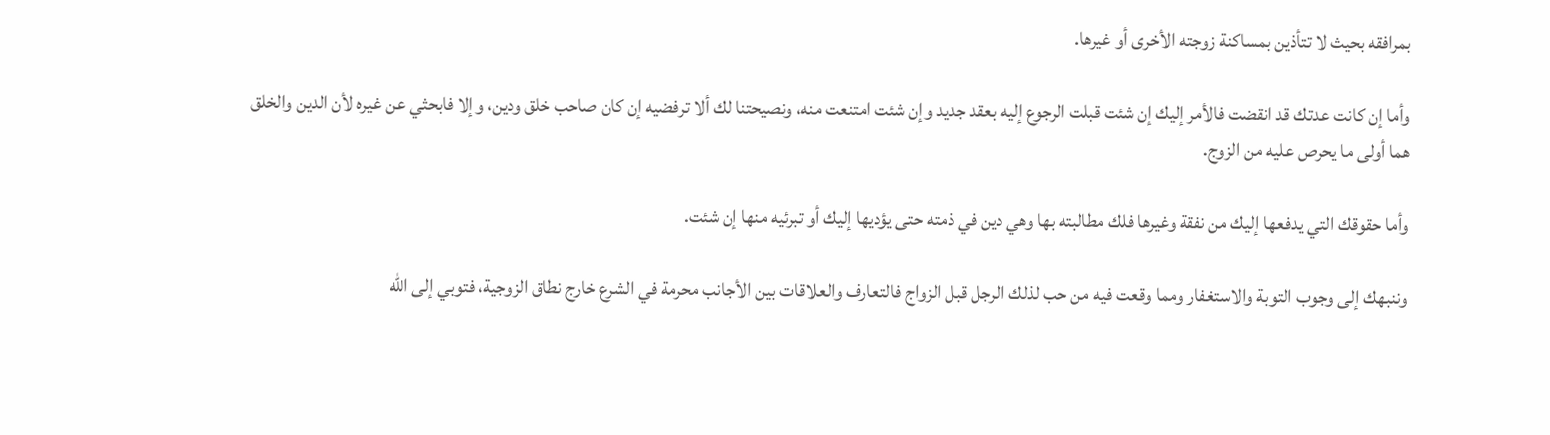بمرافقه بحيث لا تتأذين بمساكنة زوجته الأخرى أو غيرها.

وأما إن كانت عدتك قد انقضت فالأمر إليك إن شئت قبلت الرجوع إليه بعقد جديد وإن شئت امتنعت منه، ونصيحتنا لك ألا ترفضيه إن كان صاحب خلق ودين، وإلا فابحثي عن غيره لأن الدين والخلق هما أولى ما يحرص عليه من الزوج.

وأما حقوقك التي يدفعها إليك من نفقة وغيرها فلك مطالبته بها وهي دين في ذمته حتى يؤديها إليك أو تبرئيه منها إن شئت.

وننبهك إلى وجوب التوبة والاستغفار ومما وقعت فيه من حب لذلك الرجل قبل الزواج فالتعارف والعلاقات بين الأجانب محرمة في الشرع خارج نطاق الزوجية، فتوبي إلى الله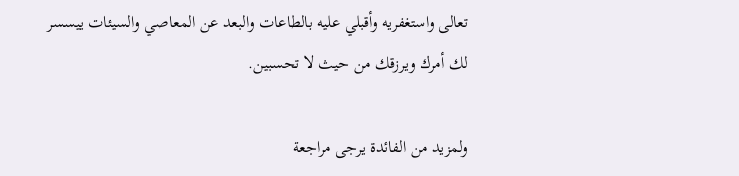تعالى واستغفريه وأقبلي عليه بالطاعات والبعد عن المعاصي والسيئات ييسسر لك أمرك ويرزقك من حيث لا تحسبين.

ولمزيد من الفائدة يرجى مراجعة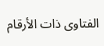الفتاوى ذات الأرقام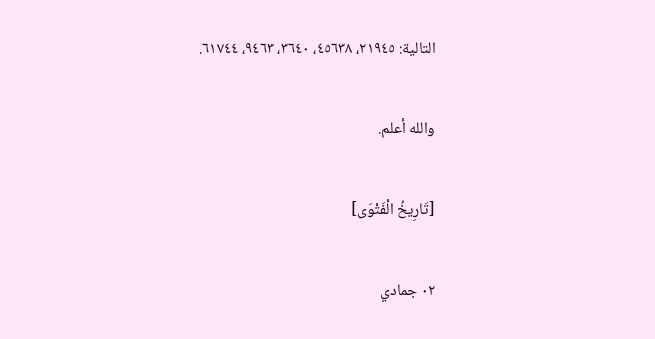التالية: ٢١٩٤٥، ٤٥٦٣٨، ٣٦٤٠، ٩٤٦٣، ٦١٧٤٤.

والله أعلم.

[تَارِيخُ الْفَتْوَى]

٠٢ جمادي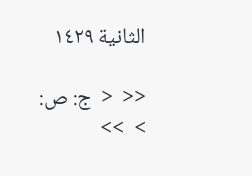الثانية ١٤٢٩

<<  <  ج: ص:  >  >>